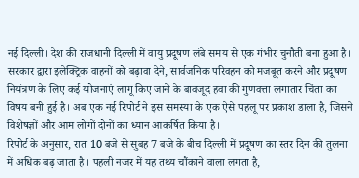नई दिल्ली। देश की राजधानी दिल्ली में वायु प्रदूषण लंबे समय से एक गंभीर चुनौती बना हुआ है। सरकार द्वारा इलेक्ट्रिक वाहनों को बढ़ावा देने, सार्वजनिक परिवहन को मजबूत करने और प्रदूषण नियंत्रण के लिए कई योजनाएं लागू किए जाने के बावजूद हवा की गुणवत्ता लगातार चिंता का विषय बनी हुई है। अब एक नई रिपोर्ट ने इस समस्या के एक ऐसे पहलू पर प्रकाश डाला है, जिसने विशेषज्ञों और आम लोगों दोनों का ध्यान आकर्षित किया है।
रिपोर्ट के अनुसार, रात 10 बजे से सुबह 7 बजे के बीच दिल्ली में प्रदूषण का स्तर दिन की तुलना में अधिक बढ़ जाता है। पहली नजर में यह तथ्य चौंकाने वाला लगता है,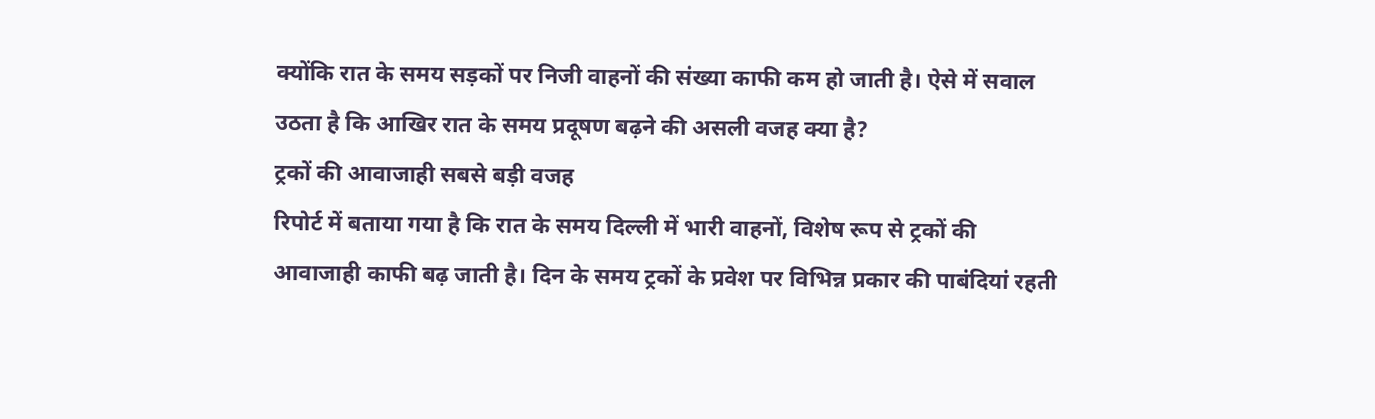क्योंकि रात के समय सड़कों पर निजी वाहनों की संख्या काफी कम हो जाती है। ऐसे में सवाल उठता है कि आखिर रात के समय प्रदूषण बढ़ने की असली वजह क्या है?
ट्रकों की आवाजाही सबसे बड़ी वजह
रिपोर्ट में बताया गया है कि रात के समय दिल्ली में भारी वाहनों, विशेष रूप से ट्रकों की आवाजाही काफी बढ़ जाती है। दिन के समय ट्रकों के प्रवेश पर विभिन्न प्रकार की पाबंदियां रहती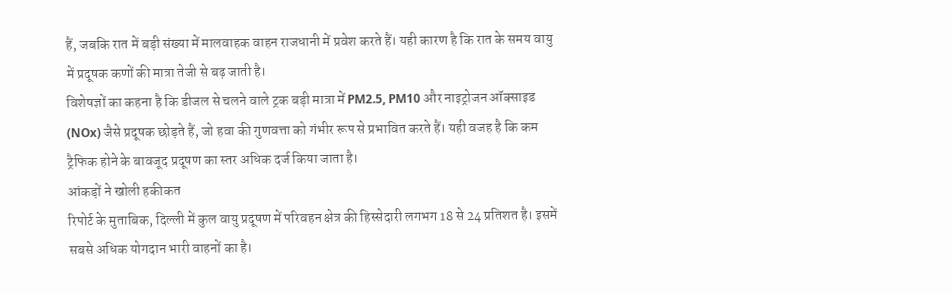हैं, जबकि रात में बड़ी संख्या में मालवाहक वाहन राजधानी में प्रवेश करते हैं। यही कारण है कि रात के समय वायु में प्रदूषक कणों की मात्रा तेजी से बढ़ जाती है।
विशेषज्ञों का कहना है कि डीजल से चलने वाले ट्रक बड़ी मात्रा में PM2.5, PM10 और नाइट्रोजन ऑक्साइड (NOx) जैसे प्रदूषक छोड़ते हैं, जो हवा की गुणवत्ता को गंभीर रूप से प्रभावित करते हैं। यही वजह है कि कम ट्रैफिक होने के बावजूद प्रदूषण का स्तर अधिक दर्ज किया जाता है।
आंकड़ों ने खोली हकीकत
रिपोर्ट के मुताबिक, दिल्ली में कुल वायु प्रदूषण में परिवहन क्षेत्र की हिस्सेदारी लगभग 18 से 24 प्रतिशत है। इसमें सबसे अधिक योगदान भारी वाहनों का है।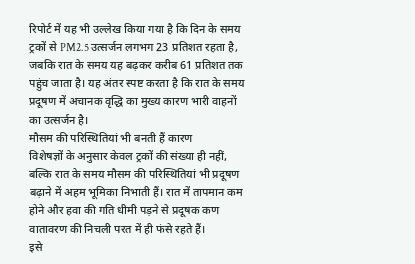रिपोर्ट में यह भी उल्लेख किया गया है कि दिन के समय ट्रकों से PM2.5 उत्सर्जन लगभग 23 प्रतिशत रहता है, जबकि रात के समय यह बढ़कर करीब 61 प्रतिशत तक पहुंच जाता है। यह अंतर स्पष्ट करता है कि रात के समय प्रदूषण में अचानक वृद्धि का मुख्य कारण भारी वाहनों का उत्सर्जन है।
मौसम की परिस्थितियां भी बनती हैं कारण
विशेषज्ञों के अनुसार केवल ट्रकों की संख्या ही नहीं, बल्कि रात के समय मौसम की परिस्थितियां भी प्रदूषण बढ़ाने में अहम भूमिका निभाती हैं। रात में तापमान कम होने और हवा की गति धीमी पड़ने से प्रदूषक कण वातावरण की निचली परत में ही फंसे रहते हैं।
इसे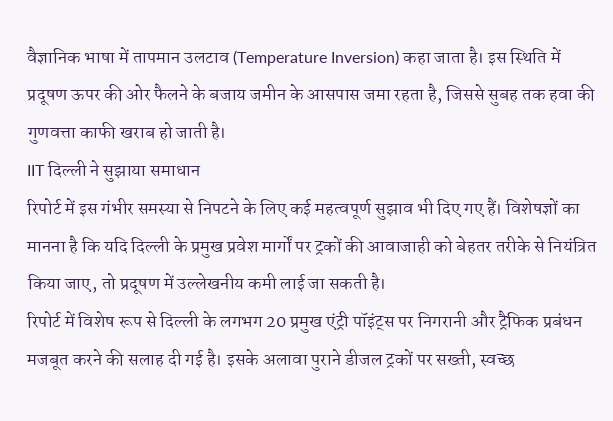वैज्ञानिक भाषा में तापमान उलटाव (Temperature Inversion) कहा जाता है। इस स्थिति में प्रदूषण ऊपर की ओर फैलने के बजाय जमीन के आसपास जमा रहता है, जिससे सुबह तक हवा की गुणवत्ता काफी खराब हो जाती है।
IIT दिल्ली ने सुझाया समाधान
रिपोर्ट में इस गंभीर समस्या से निपटने के लिए कई महत्वपूर्ण सुझाव भी दिए गए हैं। विशेषज्ञों का मानना है कि यदि दिल्ली के प्रमुख प्रवेश मार्गों पर ट्रकों की आवाजाही को बेहतर तरीके से नियंत्रित किया जाए, तो प्रदूषण में उल्लेखनीय कमी लाई जा सकती है।
रिपोर्ट में विशेष रूप से दिल्ली के लगभग 20 प्रमुख एंट्री पॉइंट्स पर निगरानी और ट्रैफिक प्रबंधन मजबूत करने की सलाह दी गई है। इसके अलावा पुराने डीजल ट्रकों पर सख्ती, स्वच्छ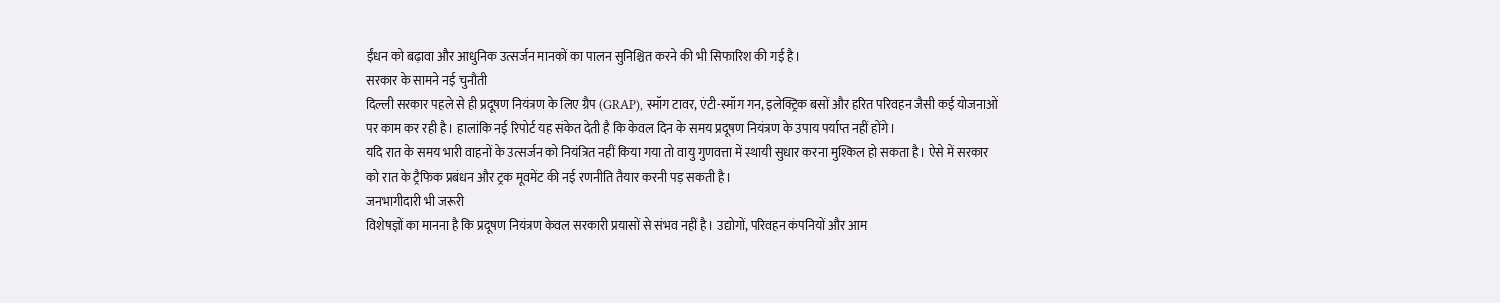ईंधन को बढ़ावा और आधुनिक उत्सर्जन मानकों का पालन सुनिश्चित करने की भी सिफारिश की गई है।
सरकार के सामने नई चुनौती
दिल्ली सरकार पहले से ही प्रदूषण नियंत्रण के लिए ग्रैप (GRAP), स्मॉग टावर, एंटी-स्मॉग गन, इलेक्ट्रिक बसों और हरित परिवहन जैसी कई योजनाओं पर काम कर रही है। हालांकि नई रिपोर्ट यह संकेत देती है कि केवल दिन के समय प्रदूषण नियंत्रण के उपाय पर्याप्त नहीं होंगे।
यदि रात के समय भारी वाहनों के उत्सर्जन को नियंत्रित नहीं किया गया तो वायु गुणवत्ता में स्थायी सुधार करना मुश्किल हो सकता है। ऐसे में सरकार को रात के ट्रैफिक प्रबंधन और ट्रक मूवमेंट की नई रणनीति तैयार करनी पड़ सकती है।
जनभागीदारी भी जरूरी
विशेषज्ञों का मानना है कि प्रदूषण नियंत्रण केवल सरकारी प्रयासों से संभव नहीं है। उद्योगों, परिवहन कंपनियों और आम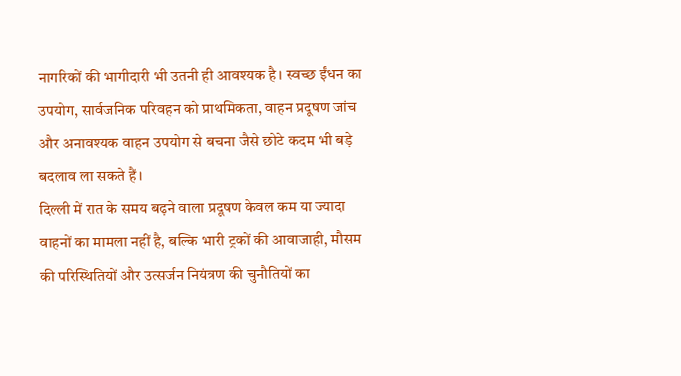नागरिकों की भागीदारी भी उतनी ही आवश्यक है। स्वच्छ ईंधन का उपयोग, सार्वजनिक परिवहन को प्राथमिकता, वाहन प्रदूषण जांच और अनावश्यक वाहन उपयोग से बचना जैसे छोटे कदम भी बड़े बदलाव ला सकते हैं।
दिल्ली में रात के समय बढ़ने वाला प्रदूषण केवल कम या ज्यादा वाहनों का मामला नहीं है, बल्कि भारी ट्रकों की आवाजाही, मौसम की परिस्थितियों और उत्सर्जन नियंत्रण की चुनौतियों का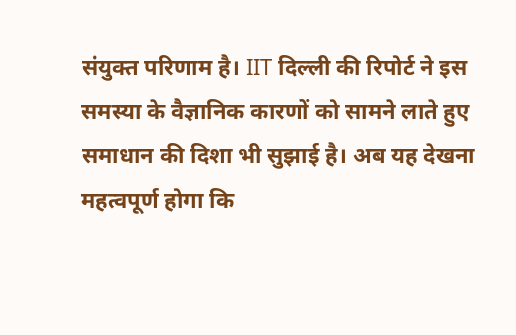संयुक्त परिणाम है। IIT दिल्ली की रिपोर्ट ने इस समस्या के वैज्ञानिक कारणों को सामने लाते हुए समाधान की दिशा भी सुझाई है। अब यह देखना महत्वपूर्ण होगा कि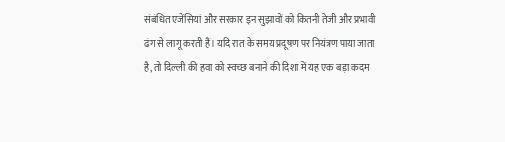संबंधित एजेंसियां और सरकार इन सुझावों को कितनी तेजी और प्रभावी ढंग से लागू करती हैं। यदि रात के समय प्रदूषण पर नियंत्रण पाया जाता है, तो दिल्ली की हवा को स्वच्छ बनाने की दिशा में यह एक बड़ा कदम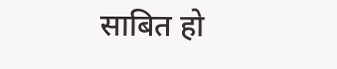साबित हो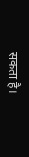सकता है।